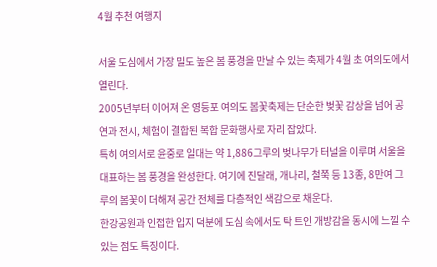4월 추천 여행지

서울 도심에서 가장 밀도 높은 봄 풍경을 만날 수 있는 축제가 4월 초 여의도에서 열린다.
2005년부터 이어져 온 영등포 여의도 봄꽃축제는 단순한 벚꽃 감상을 넘어 공연과 전시, 체험이 결합된 복합 문화행사로 자리 잡았다.
특히 여의서로 윤중로 일대는 약 1,886그루의 벚나무가 터널을 이루며 서울을 대표하는 봄 풍경을 완성한다. 여기에 진달래, 개나리, 철쭉 등 13종, 8만여 그루의 봄꽃이 더해져 공간 전체를 다층적인 색감으로 채운다.
한강공원과 인접한 입지 덕분에 도심 속에서도 탁 트인 개방감을 동시에 느낄 수 있는 점도 특징이다.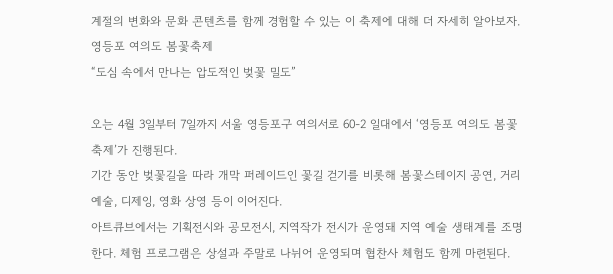계절의 변화와 문화 콘텐츠를 함께 경험할 수 있는 이 축제에 대해 더 자세히 알아보자.
영등포 여의도 봄꽃축제
“도심 속에서 만나는 압도적인 벚꽃 밀도”

오는 4월 3일부터 7일까지 서울 영등포구 여의서로 60-2 일대에서 ‘영등포 여의도 봄꽃축제’가 진행된다.
기간 동안 벚꽃길을 따라 개막 퍼레이드인 꽃길 걷기를 비롯해 봄꽃스테이지 공연, 거리예술, 디제잉, 영화 상영 등이 이어진다.
아트큐브에서는 기획전시와 공모전시, 지역작가 전시가 운영돼 지역 예술 생태계를 조명한다. 체험 프로그램은 상설과 주말로 나뉘어 운영되며 협찬사 체험도 함께 마련된다.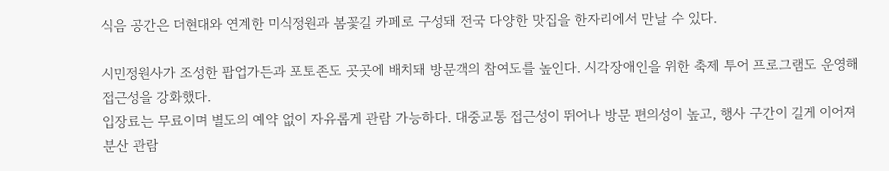식음 공간은 더현대와 연계한 미식정원과 봄꽃길 카페로 구성돼 전국 다양한 맛집을 한자리에서 만날 수 있다.

시민정원사가 조성한 팝업가든과 포토존도 곳곳에 배치돼 방문객의 참여도를 높인다. 시각장애인을 위한 축제 투어 프로그램도 운영해 접근성을 강화했다.
입장료는 무료이며 별도의 예약 없이 자유롭게 관람 가능하다. 대중교통 접근성이 뛰어나 방문 편의성이 높고, 행사 구간이 길게 이어져 분산 관람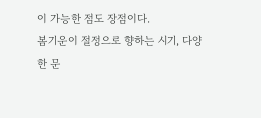이 가능한 점도 장점이다.
봄기운이 절정으로 향하는 시기, 다양한 문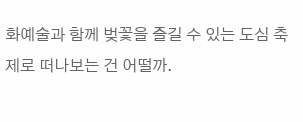화예술과 함께 벚꽃을 즐길 수 있는 도심 축제로 떠나보는 건 어떨까.